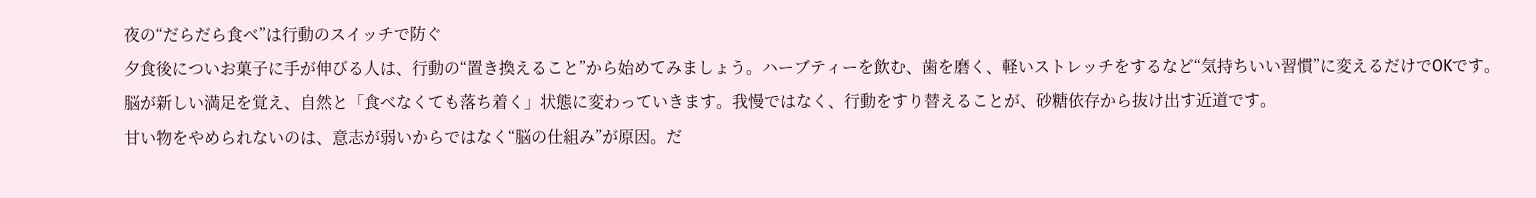夜の“だらだら食べ”は行動のスイッチで防ぐ
夕食後についお菓子に手が伸びる人は、行動の“置き換えること”から始めてみましょう。ハーブティーを飲む、歯を磨く、軽いストレッチをするなど“気持ちいい習慣”に変えるだけでOKです。
脳が新しい満足を覚え、自然と「食べなくても落ち着く」状態に変わっていきます。我慢ではなく、行動をすり替えることが、砂糖依存から抜け出す近道です。
甘い物をやめられないのは、意志が弱いからではなく“脳の仕組み”が原因。だ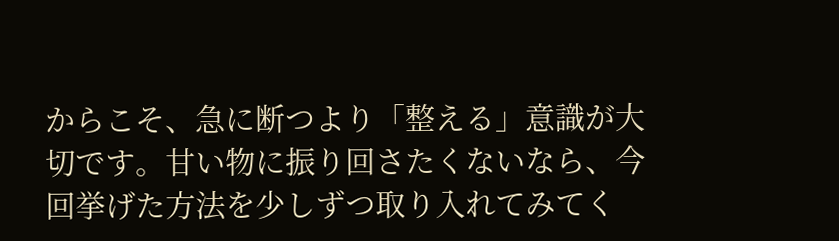からこそ、急に断つより「整える」意識が大切です。甘い物に振り回さたくないなら、今回挙げた方法を少しずつ取り入れてみてく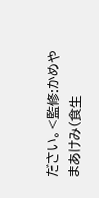ださい。<監修:かめやまあけみ(食生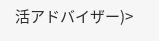活アドバイザー)>